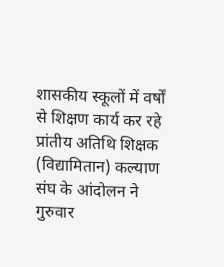शासकीय स्कूलों में वर्षों से शिक्षण कार्य कर रहे प्रांतीय अतिथि शिक्षक (विद्यामितान) कल्याण संघ के आंदोलन ने गुरुवार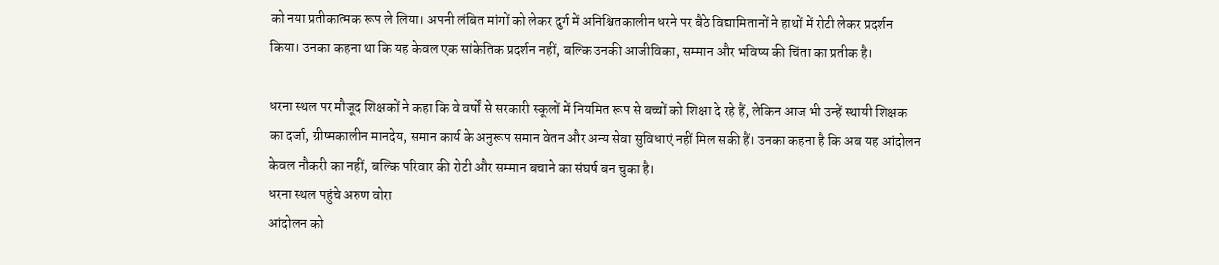को नया प्रतीकात्मक रूप ले लिया। अपनी लंबित मांगों को लेकर दुर्ग में अनिश्चितकालीन धरने पर बैठे विद्यामितानों ने हाथों में रोटी लेकर प्रदर्शन किया। उनका कहना था कि यह केवल एक सांकेतिक प्रदर्शन नहीं, बल्कि उनकी आजीविका, सम्मान और भविष्य की चिंता का प्रतीक है।

धरना स्थल पर मौजूद शिक्षकों ने कहा कि वे वर्षों से सरकारी स्कूलों में नियमित रूप से बच्चों को शिक्षा दे रहे हैं, लेकिन आज भी उन्हें स्थायी शिक्षक का दर्जा, ग्रीष्मकालीन मानदेय, समान कार्य के अनुरूप समान वेतन और अन्य सेवा सुविधाएं नहीं मिल सकी हैं। उनका कहना है कि अब यह आंदोलन केवल नौकरी का नहीं, बल्कि परिवार की रोटी और सम्मान बचाने का संघर्ष बन चुका है।
धरना स्थल पहुंचे अरुण वोरा
आंदोलन को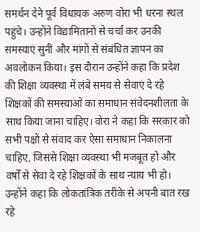समर्थन देने पूर्व विधायक अरुण वोरा भी धरना स्थल पहुंचे। उन्होंने विद्यामितानों से चर्चा कर उनकी समस्याएं सुनीं और मांगों से संबंधित ज्ञापन का अवलोकन किया। इस दौरान उन्होंने कहा कि प्रदेश की शिक्षा व्यवस्था में लंबे समय से सेवाएं दे रहे शिक्षकों की समस्याओं का समाधान संवेदनशीलता के साथ किया जाना चाहिए। वोरा ने कहा कि सरकार को सभी पक्षों से संवाद कर ऐसा समाधान निकालना चाहिए, जिससे शिक्षा व्यवस्था भी मजबूत हो और वर्षों से सेवा दे रहे शिक्षकों के साथ न्याय भी हो। उन्होंने कहा कि लोकतांत्रिक तरीके से अपनी बात रख रहे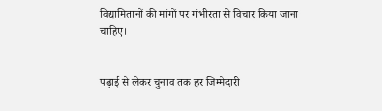विद्यामितानों की मांगों पर गंभीरता से विचार किया जाना चाहिए।


पढ़ाई से लेकर चुनाव तक हर जिम्मेदारी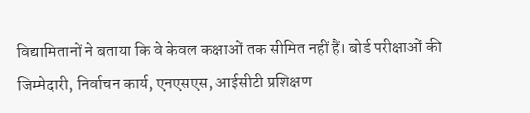विद्यामितानों ने बताया कि वे केवल कक्षाओं तक सीमित नहीं हैं। बोर्ड परीक्षाओं की जिम्मेदारी, निर्वाचन कार्य, एनएसएस, आईसीटी प्रशिक्षण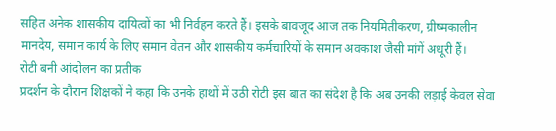सहित अनेक शासकीय दायित्वों का भी निर्वहन करते हैं। इसके बावजूद आज तक नियमितीकरण, ग्रीष्मकालीन मानदेय, समान कार्य के लिए समान वेतन और शासकीय कर्मचारियों के समान अवकाश जैसी मांगें अधूरी हैं।
रोटी बनी आंदोलन का प्रतीक
प्रदर्शन के दौरान शिक्षकों ने कहा कि उनके हाथों में उठी रोटी इस बात का संदेश है कि अब उनकी लड़ाई केवल सेवा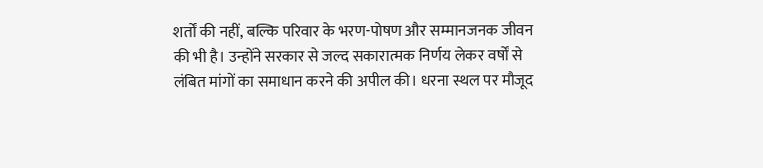शर्तों की नहीं, बल्कि परिवार के भरण-पोषण और सम्मानजनक जीवन की भी है। उन्होंने सरकार से जल्द सकारात्मक निर्णय लेकर वर्षों से लंबित मांगों का समाधान करने की अपील की। धरना स्थल पर मौजूद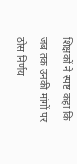शिक्षकों ने स्पष्ट कहा कि जब तक उनकी मांगों पर ठोस निर्णय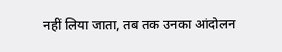नहीं लिया जाता, तब तक उनका आंदोलन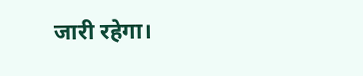जारी रहेगा।